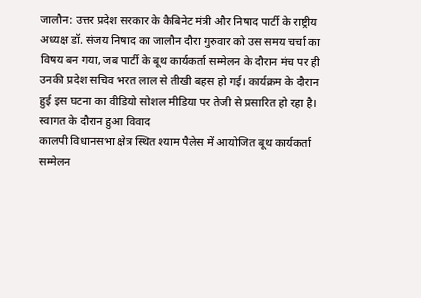जालौन: उत्तर प्रदेश सरकार के कैबिनेट मंत्री और निषाद पार्टी के राष्ट्रीय अध्यक्ष डॉ. संजय निषाद का जालौन दौरा गुरुवार को उस समय चर्चा का विषय बन गया, जब पार्टी के बूथ कार्यकर्ता सम्मेलन के दौरान मंच पर ही उनकी प्रदेश सचिव भरत लाल से तीखी बहस हो गई। कार्यक्रम के दौरान हुई इस घटना का वीडियो सोशल मीडिया पर तेजी से प्रसारित हो रहा है।
स्वागत के दौरान हुआ विवाद
कालपी विधानसभा क्षेत्र स्थित श्याम पैलेस में आयोजित बूथ कार्यकर्ता सम्मेलन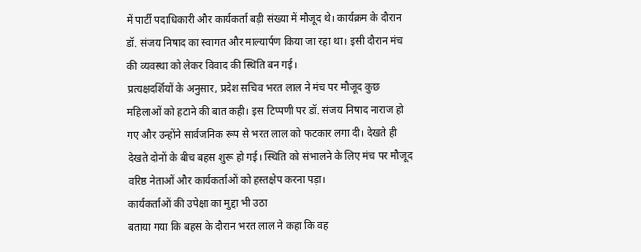में पार्टी पदाधिकारी और कार्यकर्ता बड़ी संख्या में मौजूद थे। कार्यक्रम के दौरान डॉ. संजय निषाद का स्वागत और माल्यार्पण किया जा रहा था। इसी दौरान मंच की व्यवस्था को लेकर विवाद की स्थिति बन गई।
प्रत्यक्षदर्शियों के अनुसार, प्रदेश सचिव भरत लाल ने मंच पर मौजूद कुछ महिलाओं को हटाने की बात कही। इस टिप्पणी पर डॉ. संजय निषाद नाराज हो गए और उन्होंने सार्वजनिक रूप से भरत लाल को फटकार लगा दी। देखते ही देखते दोनों के बीच बहस शुरू हो गई। स्थिति को संभालने के लिए मंच पर मौजूद वरिष्ठ नेताओं और कार्यकर्ताओं को हस्तक्षेप करना पड़ा।
कार्यकर्ताओं की उपेक्षा का मुद्दा भी उठा
बताया गया कि बहस के दौरान भरत लाल ने कहा कि वह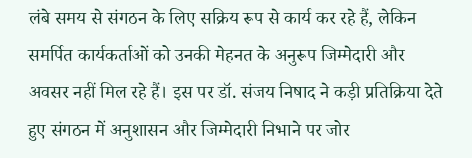लंबे समय से संगठन के लिए सक्रिय रूप से कार्य कर रहे हैं, लेकिन समर्पित कार्यकर्ताओं को उनकी मेहनत के अनुरूप जिम्मेदारी और अवसर नहीं मिल रहे हैं। इस पर डॉ. संजय निषाद ने कड़ी प्रतिक्रिया देते हुए संगठन में अनुशासन और जिम्मेदारी निभाने पर जोर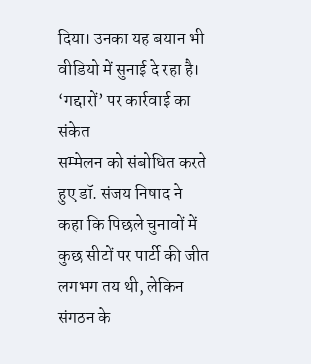दिया। उनका यह बयान भी वीडियो में सुनाई दे रहा है।
‘गद्दारों’ पर कार्रवाई का संकेत
सम्मेलन को संबोधित करते हुए डॉ. संजय निषाद ने कहा कि पिछले चुनावों में कुछ सीटों पर पार्टी की जीत लगभग तय थी, लेकिन संगठन के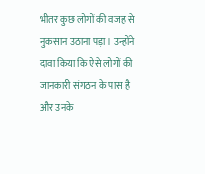भीतर कुछ लोगों की वजह से नुकसान उठाना पड़ा। उन्होंने दावा किया कि ऐसे लोगों की जानकारी संगठन के पास है और उनके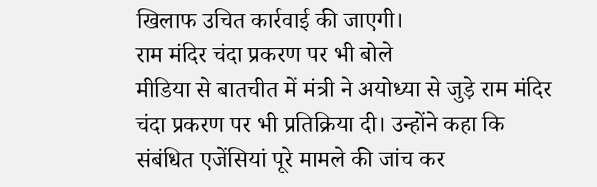खिलाफ उचित कार्रवाई की जाएगी।
राम मंदिर चंदा प्रकरण पर भी बोले
मीडिया से बातचीत में मंत्री ने अयोध्या से जुड़े राम मंदिर चंदा प्रकरण पर भी प्रतिक्रिया दी। उन्होंने कहा कि संबंधित एजेंसियां पूरे मामले की जांच कर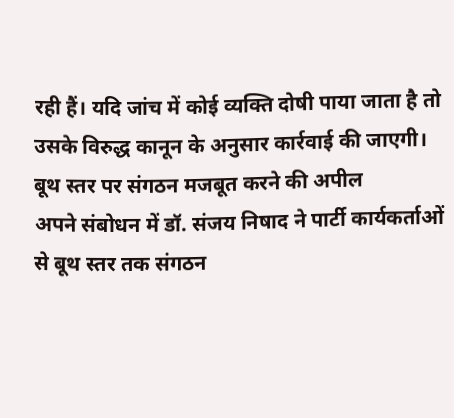रही हैं। यदि जांच में कोई व्यक्ति दोषी पाया जाता है तो उसके विरुद्ध कानून के अनुसार कार्रवाई की जाएगी।
बूथ स्तर पर संगठन मजबूत करने की अपील
अपने संबोधन में डॉ. संजय निषाद ने पार्टी कार्यकर्ताओं से बूथ स्तर तक संगठन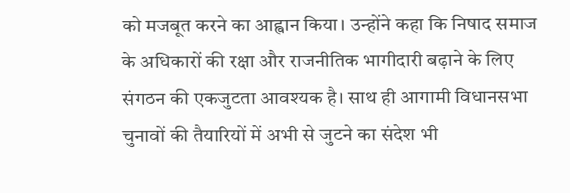को मजबूत करने का आह्वान किया। उन्होंने कहा कि निषाद समाज के अधिकारों की रक्षा और राजनीतिक भागीदारी बढ़ाने के लिए संगठन की एकजुटता आवश्यक है। साथ ही आगामी विधानसभा चुनावों की तैयारियों में अभी से जुटने का संदेश भी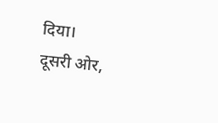दिया।
दूसरी ओर,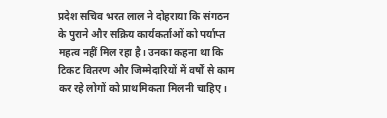प्रदेश सचिव भरत लाल ने दोहराया कि संगठन के पुराने और सक्रिय कार्यकर्ताओं को पर्याप्त महत्व नहीं मिल रहा है। उनका कहना था कि टिकट वितरण और जिम्मेदारियों में वर्षों से काम कर रहे लोगों को प्राथमिकता मिलनी चाहिए।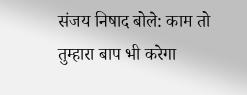संजय निषाद बोले: काम तो तुम्हारा बाप भी करेगा